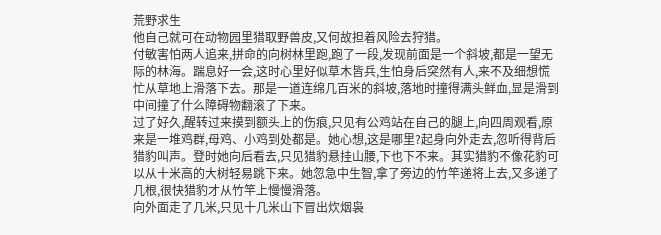荒野求生
他自己就可在动物园里猎取野兽皮,又何故担着风险去狩猎。
付敏害怕两人追来,拼命的向树林里跑,跑了一段,发现前面是一个斜坡,都是一望无际的林海。踹息好一会,这时心里好似草木皆兵,生怕身后突然有人,来不及细想慌忙从草地上滑落下去。那是一道连绵几百米的斜坡,落地时撞得满头鲜血,显是滑到中间撞了什么障碍物翻滚了下来。
过了好久,醒转过来摸到额头上的伤痕,只见有公鸡站在自己的腿上,向四周观看,原来是一堆鸡群,母鸡、小鸡到处都是。她心想,这是哪里?起身向外走去,忽听得背后猎豹叫声。登时她向后看去,只见猎豹悬挂山腰,下也下不来。其实猎豹不像花豹可以从十米高的大树轻易跳下来。她忽急中生智,拿了旁边的竹竿递将上去,又多递了几根,很快猎豹才从竹竿上慢慢滑落。
向外面走了几米,只见十几米山下冒出炊烟袅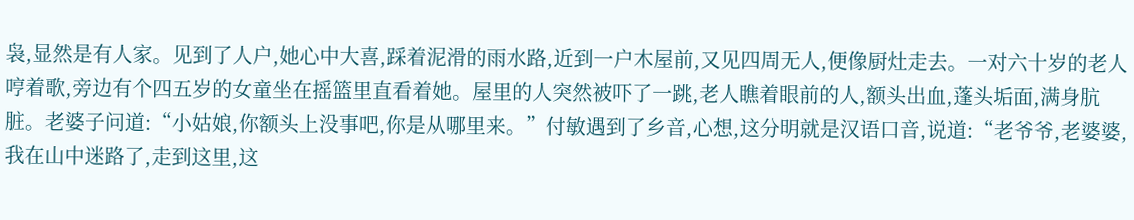袅,显然是有人家。见到了人户,她心中大喜,踩着泥滑的雨水路,近到一户木屋前,又见四周无人,便像厨灶走去。一对六十岁的老人哼着歌,旁边有个四五岁的女童坐在摇篮里直看着她。屋里的人突然被吓了一跳,老人瞧着眼前的人,额头出血,蓬头垢面,满身肮脏。老婆子问道:“小姑娘,你额头上没事吧,你是从哪里来。”付敏遇到了乡音,心想,这分明就是汉语口音,说道:“老爷爷,老婆婆,我在山中迷路了,走到这里,这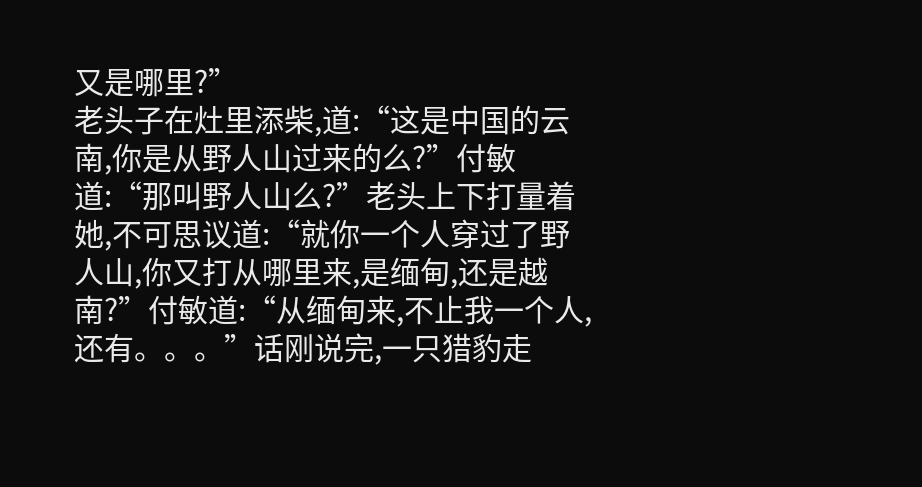又是哪里?”
老头子在灶里添柴,道:“这是中国的云南,你是从野人山过来的么?”付敏道:“那叫野人山么?”老头上下打量着她,不可思议道:“就你一个人穿过了野人山,你又打从哪里来,是缅甸,还是越南?”付敏道:“从缅甸来,不止我一个人,还有。。。”话刚说完,一只猎豹走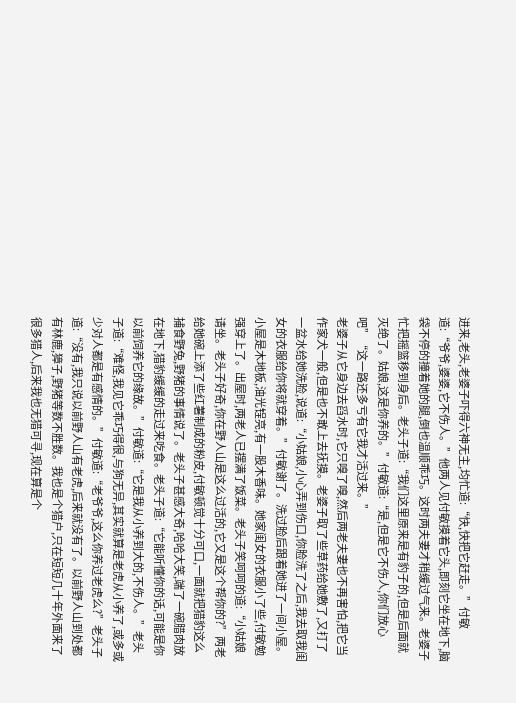进来,老头,老婆子吓得六神无主,均忙道:“快,快把它赶走。”付敏道:“爷爷,婆婆,它不伤人。”他两人见付敏摸着它头,即刻它坐在地下,脑袋不停的撞着她的腿,倒也温顺乖巧。这时两夫妻才稍缓过气来。老婆子忙把摇篮移到身后。老头子道:“我们这里原来是有豹子的,但是后面就灭绝了。姑娘,这是你养的。”付敏道:“是,但是它不伤人,你们放心吧”“这一路还多亏有它我才活过来。”
老婆子从它身边去舀水时,它只嗅了嗅,然后两老夫妻也不再害怕,把它当作家犬一般,但是也不敢上去抚摸。老婆子取了些草药给她敷了,又打了一盆水给她洗脸,说道:“小姑娘,小心弄到伤口,你脸洗了之后,我去取我闺女的衣服给你将就穿着。”付敏谢了。洗过脸后跟着她进了一间小屋。小屋是木地板,油光锃亮,有一股木香味。她家闺女的衣服小了些,付敏勉强穿上了。出屋时,两老人已摆满了饭菜。老头子笑呵呵的道:“小姑娘请坐。老头子好奇,你在野人山是这么过活的,它又是这个帮你的?”两老给她碗上添了些红薯制成的粉皮,付敏顿觉十分可口,一面就把猎豹这么捕食野兔,野猪的事情说了。老头子甚感大奇,哈哈大笑,端了一碗腊肉放在地下,猎豹缓缓的走过来吃食。老头子道:“它能听懂你的话,可能是你以前饲养它的缘故。”付敏道:“它是我从小养到大的,不伤人。”老头子道:“难怪,我见它乖巧得很,与狗无异,其实就算是老虎从小养了,或多或少对人都是有感情的。”付敏道:“老爷爷,这么你养过老虎么?”老头子道:“没有,我只说以前野人山有老虎,后来就没有了。以前野人山到处都有林鹿,獐子,野猪等数不胜数。我也是个猎户,只在短短几十年外面来了很多猎人,后来我也无猎可寻,现在算是个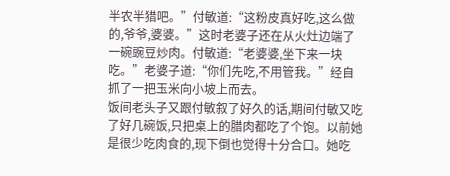半农半猎吧。”付敏道:“这粉皮真好吃,这么做的,爷爷,婆婆。”这时老婆子还在从火灶边端了一碗豌豆炒肉。付敏道:“老婆婆,坐下来一块吃。”老婆子道:“你们先吃,不用管我。”经自抓了一把玉米向小坡上而去。
饭间老头子又跟付敏叙了好久的话,期间付敏又吃了好几碗饭,只把桌上的腊肉都吃了个饱。以前她是很少吃肉食的,现下倒也觉得十分合口。她吃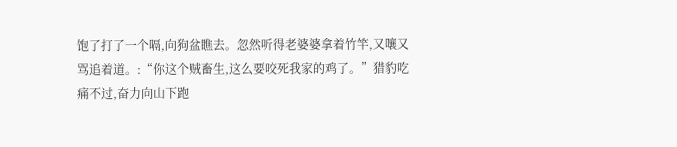饱了打了一个嗝,向狗盆瞧去。忽然听得老婆婆拿着竹竿,又嚷又骂追着道。:“你这个贼畜生,这么要咬死我家的鸡了。”猎豹吃痛不过,奋力向山下跑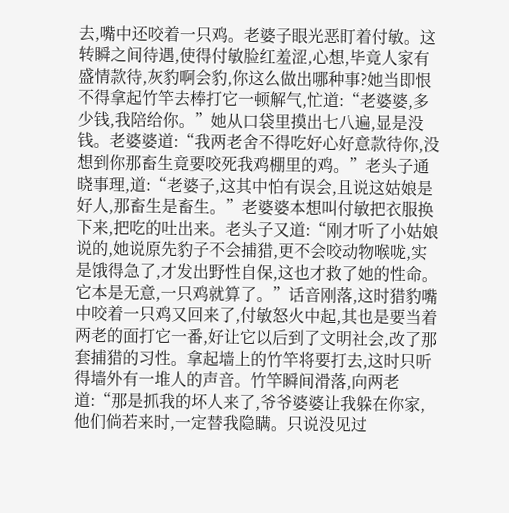去,嘴中还咬着一只鸡。老婆子眼光恶盯着付敏。这转瞬之间待遇,使得付敏脸红羞涩,心想,毕竟人家有盛情款待,灰豹啊会豹,你这么做出哪种事?她当即恨不得拿起竹竿去棒打它一顿解气,忙道:“老婆婆,多少钱,我陪给你。”她从口袋里摸出七八遍,显是没钱。老婆婆道:“我两老舍不得吃好心好意款待你,没想到你那畜生竟要咬死我鸡棚里的鸡。”老头子通晓事理,道:“老婆子,这其中怕有误会,且说这姑娘是好人,那畜生是畜生。”老婆婆本想叫付敏把衣服换下来,把吃的吐出来。老头子又道:“刚才听了小姑娘说的,她说原先豹子不会捕猎,更不会咬动物喉咙,实是饿得急了,才发出野性自保,这也才救了她的性命。它本是无意,一只鸡就算了。”话音刚落,这时猎豹嘴中咬着一只鸡又回来了,付敏怒火中起,其也是要当着两老的面打它一番,好让它以后到了文明社会,改了那套捕猎的习性。拿起墙上的竹竿将要打去,这时只听得墙外有一堆人的声音。竹竿瞬间滑落,向两老道:“那是抓我的坏人来了,爷爷婆婆让我躲在你家,他们倘若来时,一定替我隐瞒。只说没见过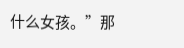什么女孩。”那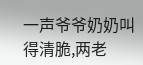一声爷爷奶奶叫得清脆,两老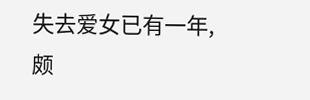失去爱女已有一年,颇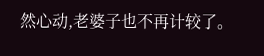然心动,老婆子也不再计较了。